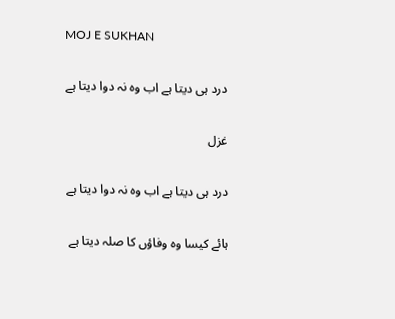MOJ E SUKHAN

درد ہی دیتا ہے اب وہ نہ دوا دیتا ہے

غزل

درد ہی دیتا ہے اب وہ نہ دوا دیتا ہے

ہائے کیسا وہ وفاؤں کا صلہ دیتا ہے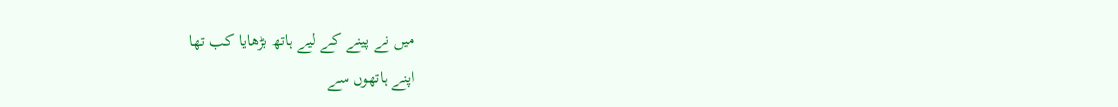میں نے پینے کے لیے ہاتھ بڑھایا کب تھا
اپنے ہاتھوں سے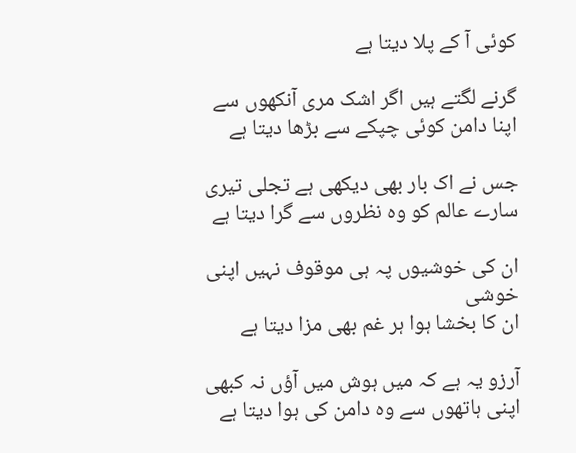کوئی آ کے پلا دیتا ہے

گرنے لگتے ہیں اگر اشک مری آنکھوں سے
اپنا دامن کوئی چپکے سے بڑھا دیتا ہے

جس نے اک بار بھی دیکھی ہے تجلی تیری
سارے عالم کو وہ نظروں سے گرا دیتا ہے

ان کی خوشیوں پہ ہی موقوف نہیں اپنی خوشی
ان کا بخشا ہوا ہر غم بھی مزا دیتا ہے

آرزو یہ ہے کہ میں ہوش میں آؤں نہ کبھی
اپنی ہاتھوں سے وہ دامن کی ہوا دیتا ہے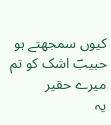کیوں سمجھتے ہو حبیبؔ اشک کو تم میرے حقیر
یہ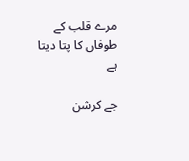مرے قلب کے طوفاں کا پتا دیتا ہے

جے کرشن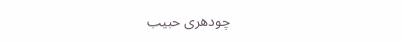چودھری حبیب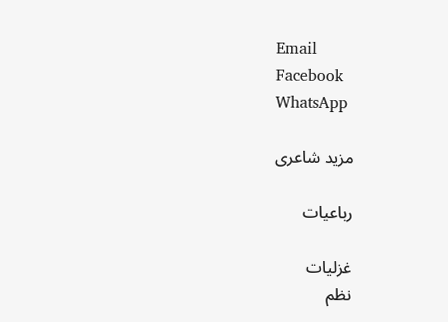Email
Facebook
WhatsApp

مزید شاعری

رباعیات

غزلیات
نظم